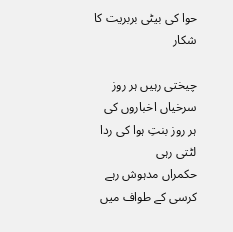حوا کی بیٹی بربریت کا شکار

چیختی رہیں ہر روز سرخیاں اخباروں کی
ہر روز بنتِ ہوا کی ردا لٹتی رہی
حکمراں مدہوش رہے کرسی کے طواف میں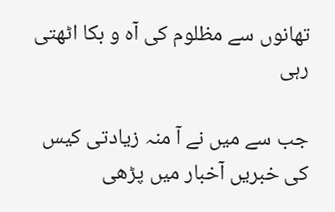تھانوں سے مظلوم کی آہ و بکا اٹھتی رہی

جب سے میں نے آ منہ زیادتی کیس کی خبریں آخبار میں پڑھی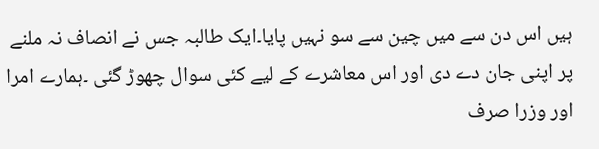ہیں اس دن سے میں چین سے سو نہیں پایا۔ایک طالبہ جس نے انصاف نہ ملنے پر اپنی جان دے دی اور اس معاشرے کے لیے کئی سوال چھوڑ گئی ۔ہمارے امرا اور وزرا صرف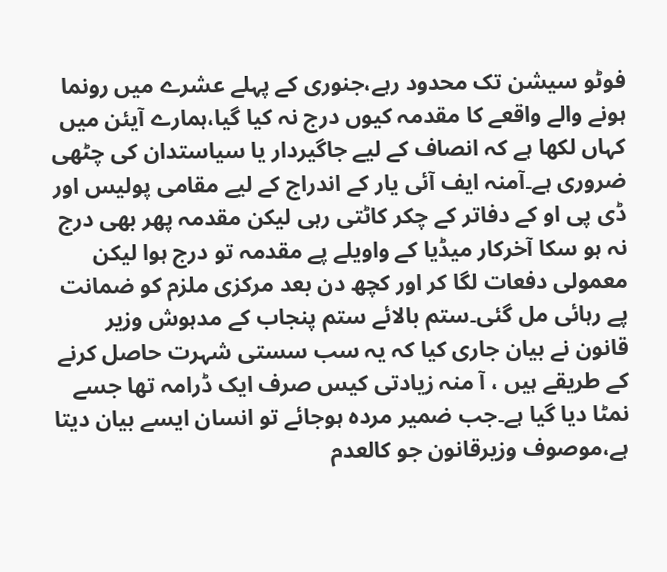فوٹو سیشن تک محدود رہے،جنوری کے پہلے عشرے میں رونما ہونے والے واقعے کا مقدمہ کیوں درج نہ کیا گیا،ہمارے آیئن میں کہاں لکھا ہے کہ انصاف کے لیے جاگیردار یا سیاستدان کی چٹھی ضروری ہے۔آمنہ ایف آئی یار کے اندراج کے لیے مقامی پولیس اور ڈی پی او کے دفاتر کے چکر کاٹتی رہی لیکن مقدمہ پھر بھی درج نہ ہو سکا آخرکار میڈیا کے واویلے پے مقدمہ تو درج ہوا لیکن معمولی دفعات لگا کر اور کچھ دن بعد مرکزی ملزم کو ضمانت پے رہائی مل گئی۔ستم بالائے ستم پنجاب کے مدہوش وزیر قانون نے بیان جاری کیا کہ یہ سب سستی شہرت حاصل کرنے کے طریقے ہیں ، آ منہ زیادتی کیس صرف ایک ڈرامہ تھا جسے نمٹا دیا گیا ہے۔جب ضمیر مردہ ہوجائے تو انسان ایسے بیان دیتا ہے،موصوف وزیرقانون جو کالعدم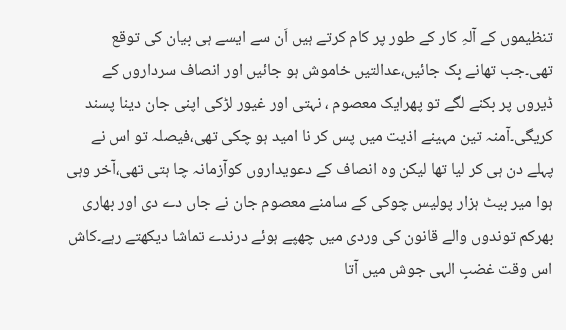تنظیموں کے آلہِ کار کے طور پر کام کرتے ہیں اَن سے ایسے ہی بیان کی توقع تھی۔جب تھانے بِک جائیں،عدالتیں خاموش ہو جائیں اور انصاف سرداروں کے ڈیروں پر بکنے لگے تو پھرایک معصوم ، نہتی اور غیور لڑکی اپنی جان دینا پسند کریگی۔آمنہ تین مہینے اذیت میں پس کر نا امید ہو چکی تھی،فیصلہ تو اس نے پہلے دن ہی کر لیا تھا لیکن وہ انصاف کے دعویداروں کوآزمانہ چا ہتی تھی،آخر وہی ہوا میر بیٹ ہزار پولیس چوکی کے سامنے معصوم جان نے جاں دے دی اور بھاری بھرکم توندوں والے قانون کی وردی میں چھپے ہوئے درندے تماشا دیکھتے رہے۔کاش اس وقت غضبِ الہی جوش میں آتا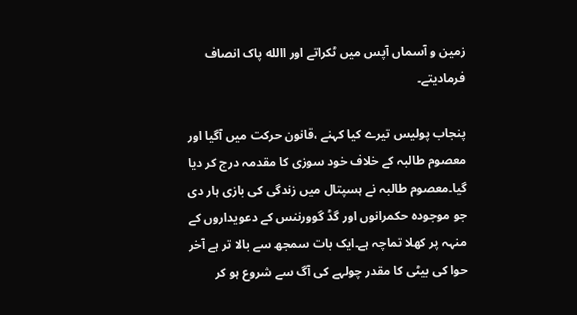زمین و آسماں آپس میں ٹکراتے اور االله پاک انصاف فرمادیتے۔

پنجاب پولیس تیرے کیا کہنے ،قانون حرکت میں آگیا اور معصوم طالبہ کے خلاف خود سوزی کا مقدمہ درج کر دیا گیا۔معصوم طالبہ نے ہسپتال میں زندگی کی بازی ہار دی جو موجودہ حکمرانوں اور گڈ گوورننس کے دعویداروں کے منہہ پر کھلا تماچہ ہے۔ایک بات سمجھ سے بالا تر ہے آخر حوا کی بیٹی کا مقدر چولہے کی آگ سے شروع ہو کر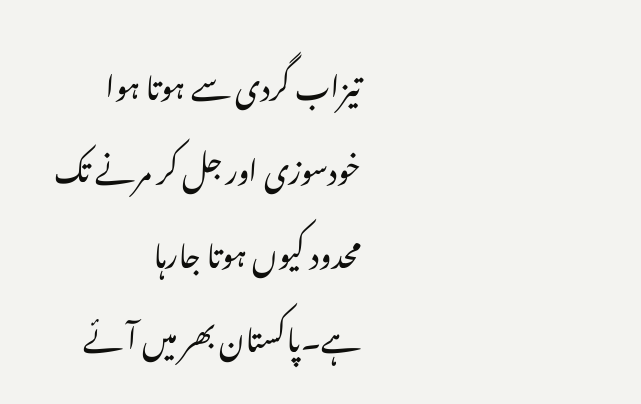تیزاب گردی سے ہوتا ہوا خودسوزی اور جل کر مرنے تک محدود کیوں ہوتا جارہا ہے۔پاکستان بھر میں آئے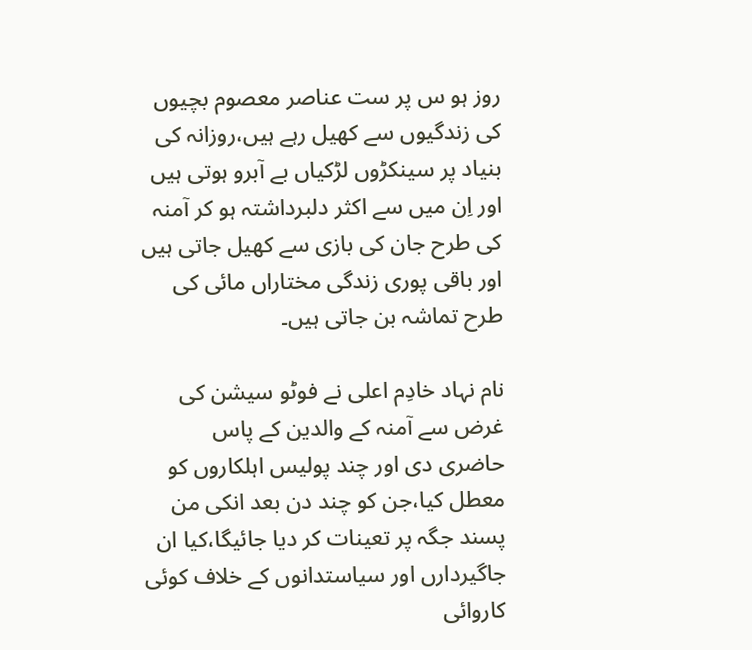روز ہو س پر ست عناصر معصوم بچیوں کی زندگیوں سے کھیل رہے ہیں،روزانہ کی بنیاد پر سینکڑوں لڑکیاں بے آبرو ہوتی ہیں اور اِن میں سے اکثر دلبرداشتہ ہو کر آمنہ کی طرح جان کی بازی سے کھیل جاتی ہیں اور باقی پوری زندگی مختاراں مائی کی طرح تماشہ بن جاتی ہیں۔

نام نہاد خادِم اعلی نے فوٹو سیشن کی غرض سے آمنہ کے والدین کے پاس حاضری دی اور چند پولیس اہلکاروں کو معطل کیا،جن کو چند دن بعد انکی من پسند جگہ پر تعینات کر دیا جائیگا،کیا ان جاگیردارں اور سیاستدانوں کے خلاف کوئی کاروائی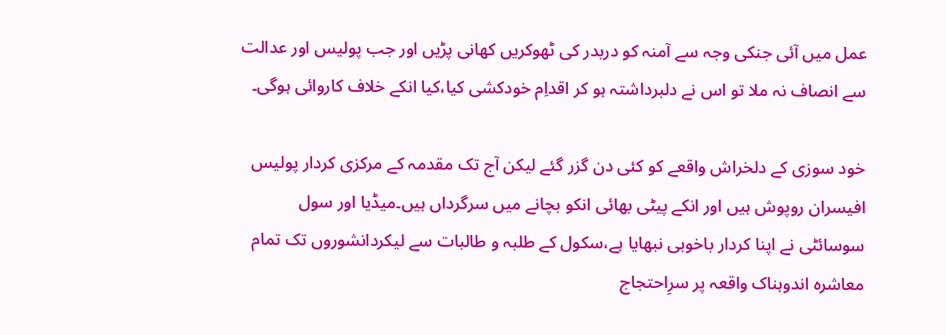عمل میں آئی جنکی وجہ سے آمنہ کو دربدر کی ٹھوکریں کھانی پڑیں اور جب پولیس اور عدالت سے انصاف نہ ملا تو اس نے دلبرداشتہ ہو کر اقداِم خودکشی کیا،کیا انکے خلاف کاروائی ہوگی۔

خود سوزی کے دلخراش واقعے کو کئی دن گزر گئے لیکن آج تک مقدمہ کے مرکزی کردار پولیس افیسران روپوش ہیں اور انکے پیٹی بھائی انکو بچانے میں سرگرداں ہیں۔میڈیا اور سول سوسائٹی نے اپنا کردار باخوبی نبھایا ہے،سکول کے طلبہ و طالبات سے لیکردانشوروں تک تمام معاشرہ اندوہناک واقعہ پر سرِاحتجاج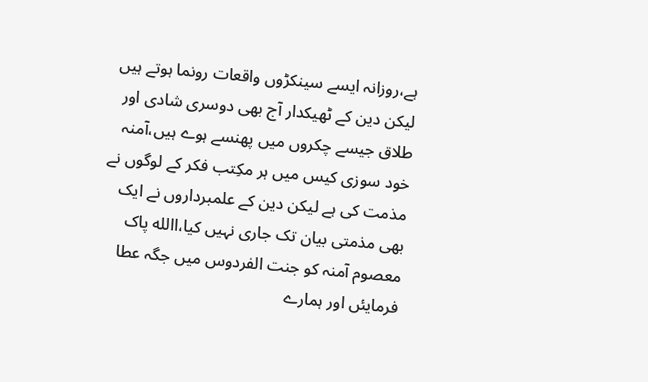ہے،روزانہ ایسے سینکڑوں واقعات رونما ہوتے ہیں لیکن دین کے ٹھیکدار آج بھی دوسری شادی اور طلاق جیسے چکروں میں پھنسے ہوے ہیں،آمنہ خود سوزی کیس میں ہر مکِتب فکر کے لوگوں نے مذمت کی ہے لیکن دین کے علمبرداروں نے ایک بھی مذمتی بیان تک جاری نہیں کیا،االله پاک معصوم آمنہ کو جنت الفردوس میں جگہ عطا فرمایئں اور ہمارے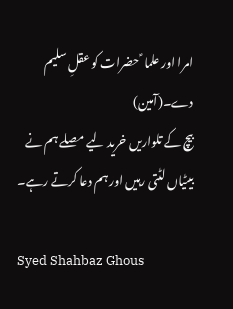امرا اور علما ؑ حضرات کو عقلِ سلیم دے۔(آمین)
بیچ کے تلواریں خرید لیے مصلے ہم نے
بیٹیاں لٹتی رہیں اور ہم دعا کرتے رہے۔

Syed Shahbaz Ghous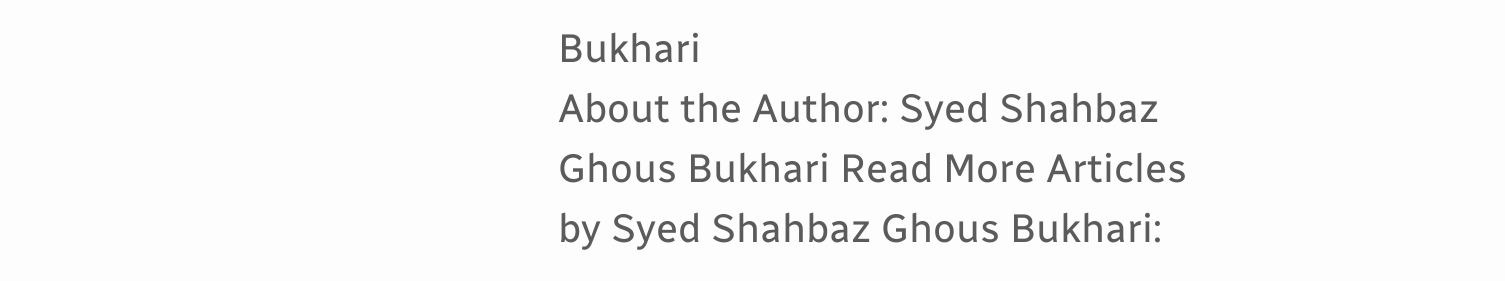Bukhari
About the Author: Syed Shahbaz Ghous Bukhari Read More Articles by Syed Shahbaz Ghous Bukhari: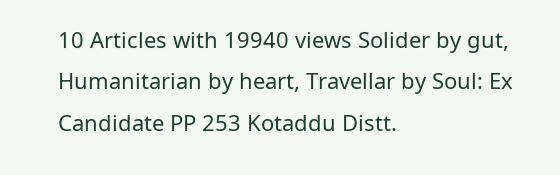10 Articles with 19940 views Solider by gut, Humanitarian by heart, Travellar by Soul: Ex Candidate PP 253 Kotaddu Distt.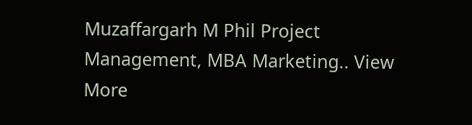Muzaffargarh M Phil Project Management, MBA Marketing.. View More